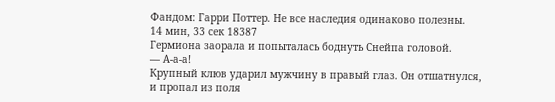Фандом: Гарри Поттер. Не все наследия одинаково полезны.
14 мин, 33 сек 18387
Гермиона заорала и попыталась боднуть Снейпа головой.
— А-а-а!
Крупный клюв ударил мужчину в правый глаз. Он отшатнулся, и пропал из поля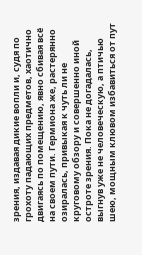зрения, издавая дикие вопли и, судя по грохоту падающих предметов, хаотично двигаясь по помещению, явно сбивая всё на своем пути. Гермиона же, растерянно озиралась, привыкая к чуть ли не круговому обзору и совершенно иной остроте зрения. Пока не догадалась, выгнув уже не человеческую, а птичью шею, мощным клювом избавиться от пут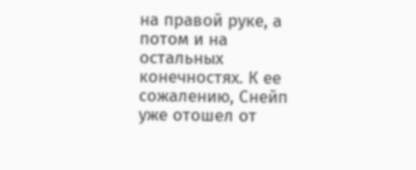на правой руке, а потом и на остальных конечностях. К ее сожалению, Снейп уже отошел от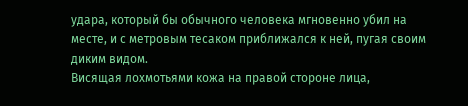удара, который бы обычного человека мгновенно убил на месте, и с метровым тесаком приближался к ней, пугая своим диким видом.
Висящая лохмотьями кожа на правой стороне лица,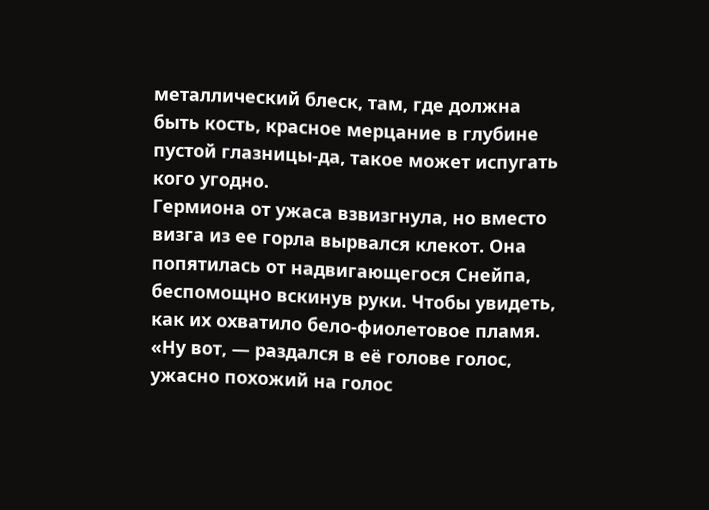металлический блеск, там, где должна быть кость, красное мерцание в глубине пустой глазницы-да, такое может испугать кого угодно.
Гермиона от ужаса взвизгнула, но вместо визга из ее горла вырвался клекот. Она попятилась от надвигающегося Снейпа, беспомощно вскинув руки. Чтобы увидеть, как их охватило бело-фиолетовое пламя.
«Ну вот, — раздался в её голове голос, ужасно похожий на голос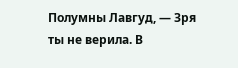Полумны Лавгуд, — Зря ты не верила. В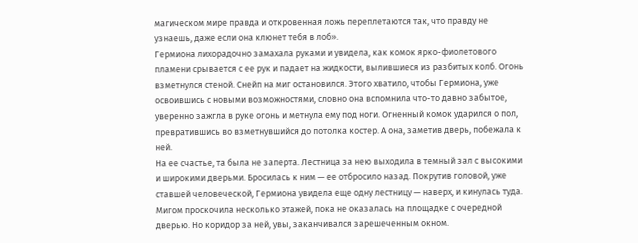магическом мире правда и откровенная ложь переплетаются так, что правду не узнаешь, даже если она клюнет тебя в лоб».
Гермиона лихорадочно замахала руками и увидела, как комок ярко-фиолетового пламени срывается с ее рук и падает на жидкости, вылившиеся из разбитых колб. Огонь взметнулся стеной. Снейп на миг остановился. Этого хватило, чтобы Гермиона, уже освоившись с новыми возможностями, словно она вспомнила что-то давно забытое, уверенно зажгла в руке огонь и метнула ему под ноги. Огненный комок ударился о пол, превратившись во взметнувшийся до потолка костер. А она, заметив дверь, побежала к ней.
На ее счастье, та была не заперта. Лестница за нею выходила в темный зал с высокими и широкими дверьми. Бросилась к ним — ее отбросило назад. Покрутив головой, уже ставшей человеческой, Гермиона увидела еще одну лестницу — наверх, и кинулась туда. Мигом проскочила несколько этажей, пока не оказалась на площадке с очередной дверью. Но коридор за ней, увы, заканчивался зарешеченным окном.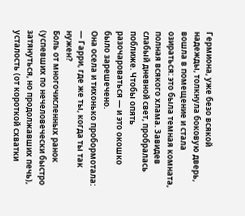Гермиона, уже безо всякой надежды, толкнула боковую дверь, вошла в помещение и стала озираться: это была темная комната, полная всякого хлама. Завидев слабый дневной свет, пробралась поближе. Чтобы опять разочароваться — и это окошко было зарешечено.
Она осела и тихонько пробормотала:
— Гарри, где же ты, когда ты так нужен?
Боль от многочисленных ранок (успевших по нечеловечески быстро затянуться, но продолжавших печь), усталость (от короткой схватки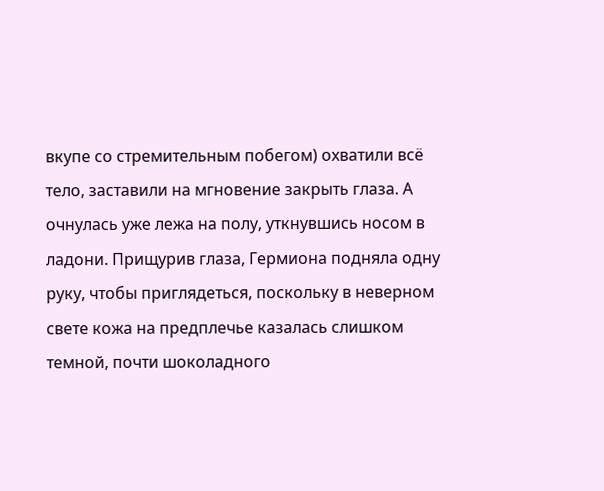вкупе со стремительным побегом) охватили всё тело, заставили на мгновение закрыть глаза. А очнулась уже лежа на полу, уткнувшись носом в ладони. Прищурив глаза, Гермиона подняла одну руку, чтобы приглядеться, поскольку в неверном свете кожа на предплечье казалась слишком темной, почти шоколадного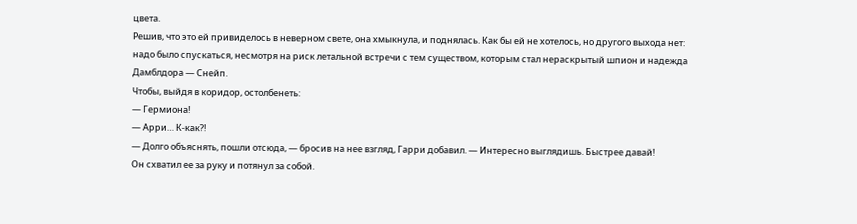цвета.
Решив, что это ей привиделось в неверном свете, она хмыкнула, и поднялась. Как бы ей не хотелось, но другого выхода нет: надо было спускаться, несмотря на риск летальной встречи с тем существом, которым стал нераскрытый шпион и надежда Дамблдора — Снейп.
Чтобы, выйдя в коридор, остолбенеть:
— Гермиона!
— Арри… К-как?!
— Долго объяснять, пошли отсюда, — бросив на нее взгляд, Гарри добавил. — Интересно выглядишь. Быстрее давай!
Он схватил ее за руку и потянул за собой.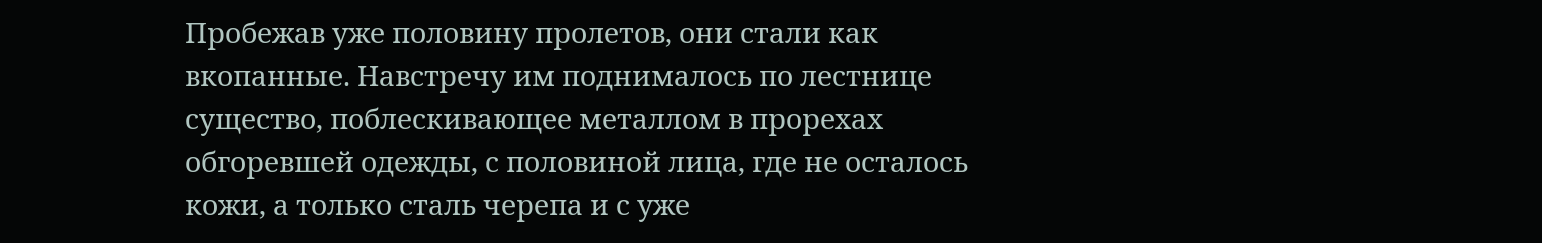Пробежав уже половину пролетов, они стали как вкопанные. Навстречу им поднималось по лестнице существо, поблескивающее металлом в прорехах обгоревшей одежды, с половиной лица, где не осталось кожи, а только сталь черепа и с уже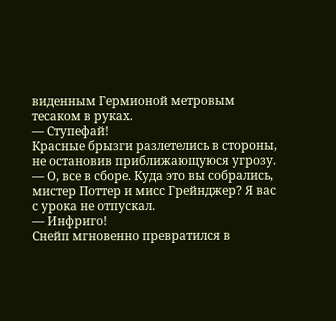виденным Гермионой метровым тесаком в руках.
— Ступефай!
Красные брызги разлетелись в стороны, не остановив приближающуюся угрозу.
— О, все в сборе. Куда это вы собрались, мистер Поттер и мисс Грейнджер? Я вас с урока не отпускал.
— Инфриго!
Снейп мгновенно превратился в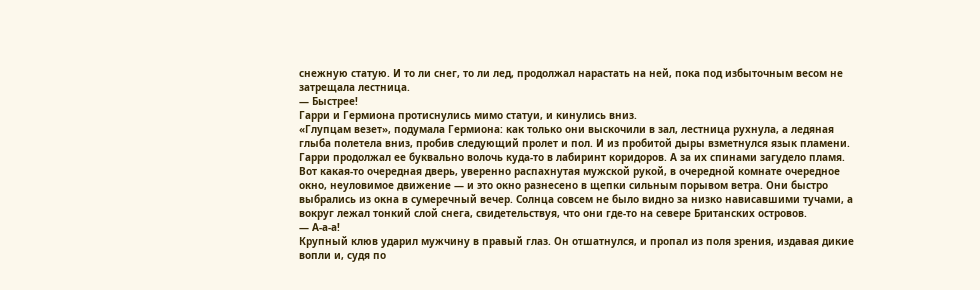снежную статую. И то ли снег, то ли лед, продолжал нарастать на ней, пока под избыточным весом не затрещала лестница.
— Быстрее!
Гарри и Гермиона протиснулись мимо статуи, и кинулись вниз.
«Глупцам везет», подумала Гермиона: как только они выскочили в зал, лестница рухнула, а ледяная глыба полетела вниз, пробив следующий пролет и пол. И из пробитой дыры взметнулся язык пламени. Гарри продолжал ее буквально волочь куда-то в лабиринт коридоров. А за их спинами загудело пламя.
Вот какая-то очередная дверь, уверенно распахнутая мужской рукой, в очередной комнате очередное окно, неуловимое движение — и это окно разнесено в щепки сильным порывом ветра. Они быстро выбрались из окна в сумеречный вечер. Солнца совсем не было видно за низко нависавшими тучами, а вокруг лежал тонкий слой снега, свидетельствуя, что они где-то на севере Британских островов.
— А-а-а!
Крупный клюв ударил мужчину в правый глаз. Он отшатнулся, и пропал из поля зрения, издавая дикие вопли и, судя по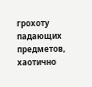грохоту падающих предметов, хаотично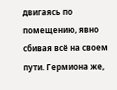двигаясь по помещению, явно сбивая всё на своем пути. Гермиона же,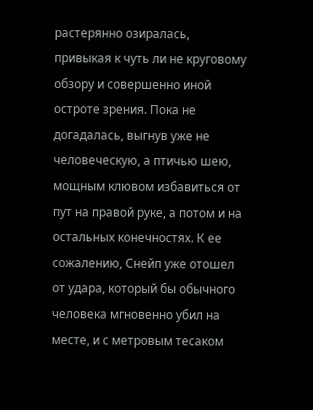растерянно озиралась, привыкая к чуть ли не круговому обзору и совершенно иной остроте зрения. Пока не догадалась, выгнув уже не человеческую, а птичью шею, мощным клювом избавиться от пут на правой руке, а потом и на остальных конечностях. К ее сожалению, Снейп уже отошел от удара, который бы обычного человека мгновенно убил на месте, и с метровым тесаком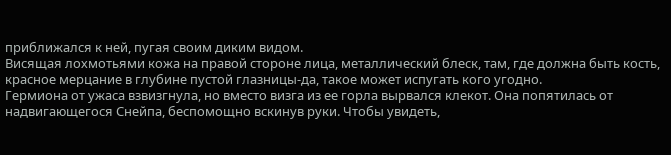приближался к ней, пугая своим диким видом.
Висящая лохмотьями кожа на правой стороне лица, металлический блеск, там, где должна быть кость, красное мерцание в глубине пустой глазницы-да, такое может испугать кого угодно.
Гермиона от ужаса взвизгнула, но вместо визга из ее горла вырвался клекот. Она попятилась от надвигающегося Снейпа, беспомощно вскинув руки. Чтобы увидеть,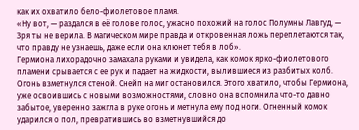как их охватило бело-фиолетовое пламя.
«Ну вот, — раздался в её голове голос, ужасно похожий на голос Полумны Лавгуд, — Зря ты не верила. В магическом мире правда и откровенная ложь переплетаются так, что правду не узнаешь, даже если она клюнет тебя в лоб».
Гермиона лихорадочно замахала руками и увидела, как комок ярко-фиолетового пламени срывается с ее рук и падает на жидкости, вылившиеся из разбитых колб. Огонь взметнулся стеной. Снейп на миг остановился. Этого хватило, чтобы Гермиона, уже освоившись с новыми возможностями, словно она вспомнила что-то давно забытое, уверенно зажгла в руке огонь и метнула ему под ноги. Огненный комок ударился о пол, превратившись во взметнувшийся до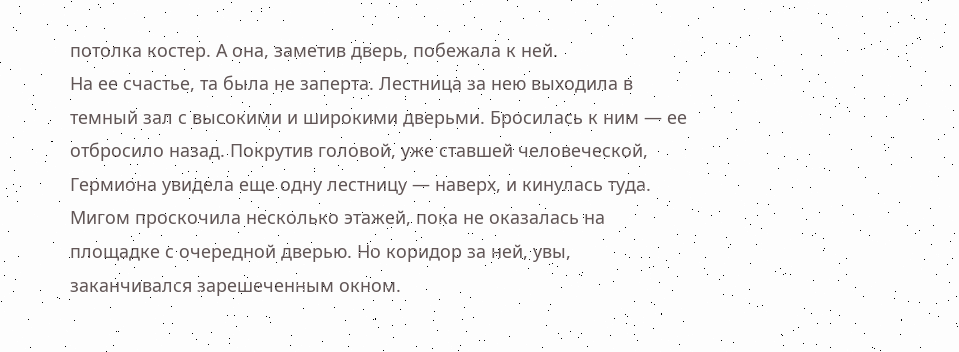потолка костер. А она, заметив дверь, побежала к ней.
На ее счастье, та была не заперта. Лестница за нею выходила в темный зал с высокими и широкими дверьми. Бросилась к ним — ее отбросило назад. Покрутив головой, уже ставшей человеческой, Гермиона увидела еще одну лестницу — наверх, и кинулась туда. Мигом проскочила несколько этажей, пока не оказалась на площадке с очередной дверью. Но коридор за ней, увы, заканчивался зарешеченным окном.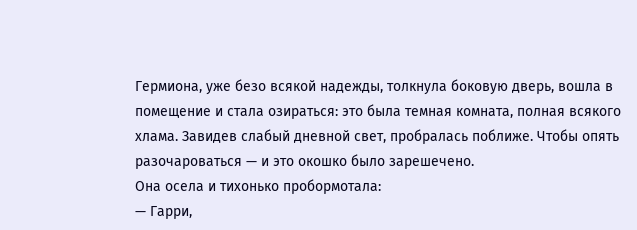Гермиона, уже безо всякой надежды, толкнула боковую дверь, вошла в помещение и стала озираться: это была темная комната, полная всякого хлама. Завидев слабый дневной свет, пробралась поближе. Чтобы опять разочароваться — и это окошко было зарешечено.
Она осела и тихонько пробормотала:
— Гарри,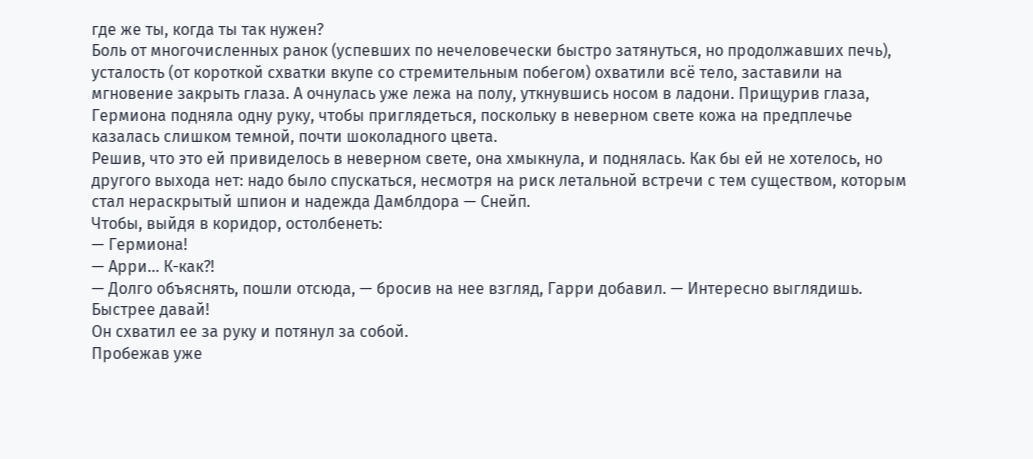где же ты, когда ты так нужен?
Боль от многочисленных ранок (успевших по нечеловечески быстро затянуться, но продолжавших печь), усталость (от короткой схватки вкупе со стремительным побегом) охватили всё тело, заставили на мгновение закрыть глаза. А очнулась уже лежа на полу, уткнувшись носом в ладони. Прищурив глаза, Гермиона подняла одну руку, чтобы приглядеться, поскольку в неверном свете кожа на предплечье казалась слишком темной, почти шоколадного цвета.
Решив, что это ей привиделось в неверном свете, она хмыкнула, и поднялась. Как бы ей не хотелось, но другого выхода нет: надо было спускаться, несмотря на риск летальной встречи с тем существом, которым стал нераскрытый шпион и надежда Дамблдора — Снейп.
Чтобы, выйдя в коридор, остолбенеть:
— Гермиона!
— Арри… К-как?!
— Долго объяснять, пошли отсюда, — бросив на нее взгляд, Гарри добавил. — Интересно выглядишь. Быстрее давай!
Он схватил ее за руку и потянул за собой.
Пробежав уже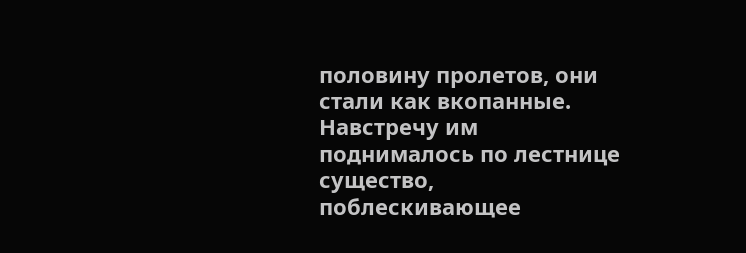половину пролетов, они стали как вкопанные. Навстречу им поднималось по лестнице существо, поблескивающее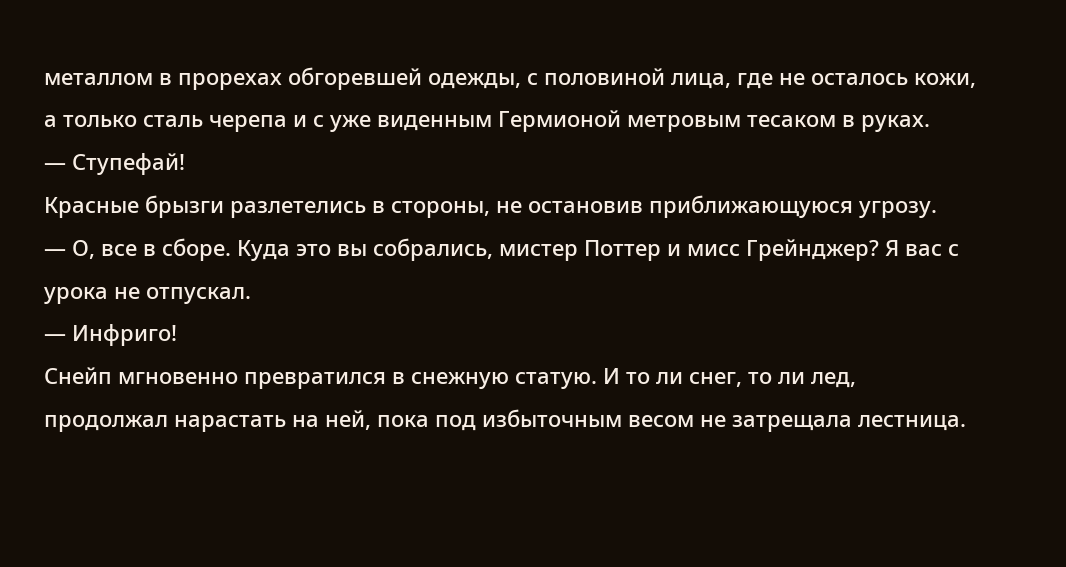металлом в прорехах обгоревшей одежды, с половиной лица, где не осталось кожи, а только сталь черепа и с уже виденным Гермионой метровым тесаком в руках.
— Ступефай!
Красные брызги разлетелись в стороны, не остановив приближающуюся угрозу.
— О, все в сборе. Куда это вы собрались, мистер Поттер и мисс Грейнджер? Я вас с урока не отпускал.
— Инфриго!
Снейп мгновенно превратился в снежную статую. И то ли снег, то ли лед, продолжал нарастать на ней, пока под избыточным весом не затрещала лестница.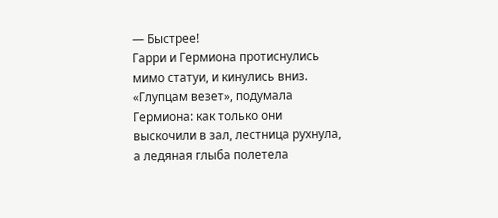— Быстрее!
Гарри и Гермиона протиснулись мимо статуи, и кинулись вниз.
«Глупцам везет», подумала Гермиона: как только они выскочили в зал, лестница рухнула, а ледяная глыба полетела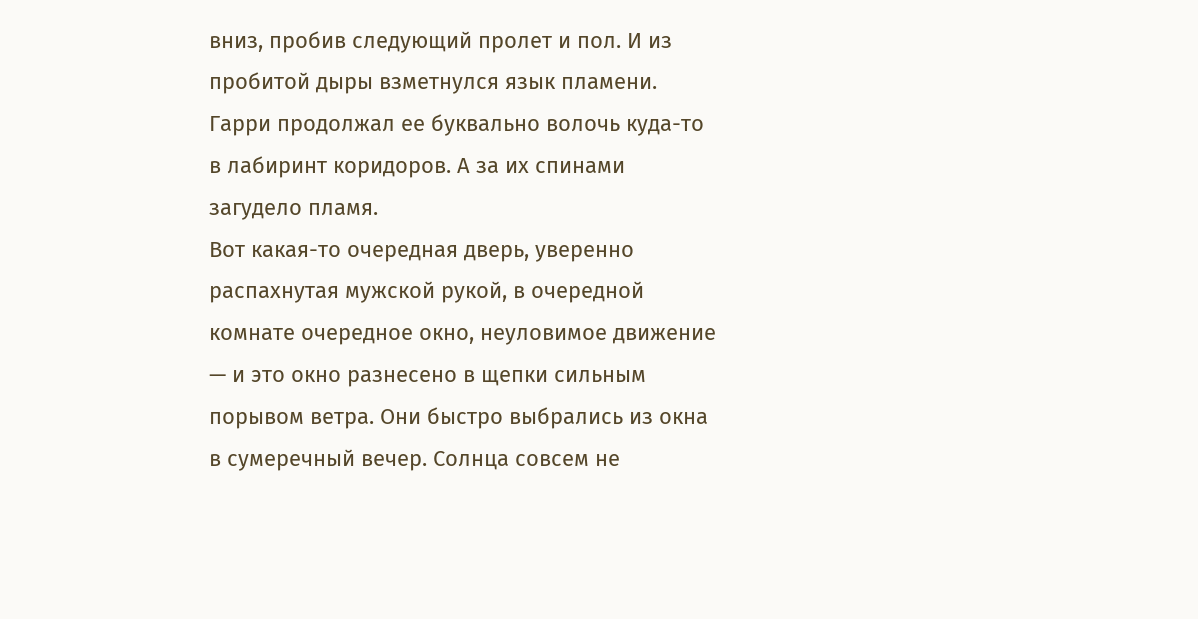вниз, пробив следующий пролет и пол. И из пробитой дыры взметнулся язык пламени. Гарри продолжал ее буквально волочь куда-то в лабиринт коридоров. А за их спинами загудело пламя.
Вот какая-то очередная дверь, уверенно распахнутая мужской рукой, в очередной комнате очередное окно, неуловимое движение — и это окно разнесено в щепки сильным порывом ветра. Они быстро выбрались из окна в сумеречный вечер. Солнца совсем не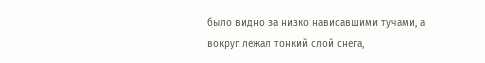было видно за низко нависавшими тучами, а вокруг лежал тонкий слой снега,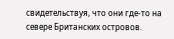свидетельствуя, что они где-то на севере Британских островов.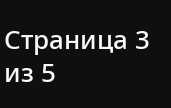Страница 3 из 5